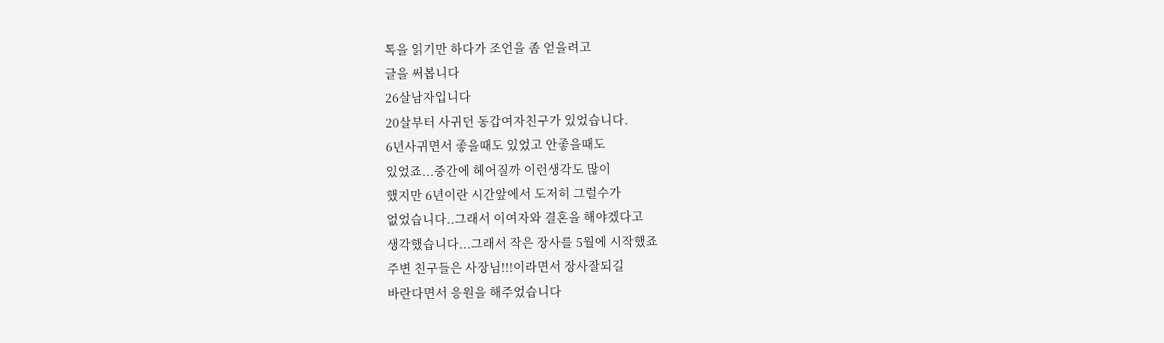톡을 읽기만 하다가 조언을 좀 얻을려고
글을 써봅니다
26살남자입니다
20살부터 사귀던 동갑여자친구가 있었습니다.
6년사귀면서 좋을때도 있었고 안좋을때도
있었죠...중간에 헤어질까 이런생각도 많이
했지만 6년이란 시간앞에서 도저히 그럴수가
없었습니다..그래서 이여자와 결혼을 해야겠다고
생각했습니다...그래서 작은 장사를 5월에 시작했죠
주변 친구들은 사장님!!!이라면서 장사잘되길
바란다면서 응원을 해주었습니다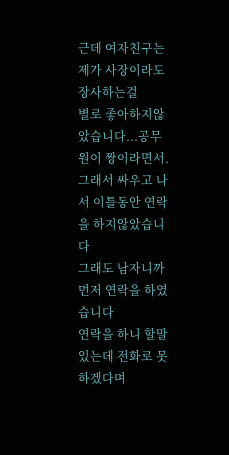근데 여자친구는 제가 사장이라도 장사하는걸
별로 좋아하지않았습니다...공무원이 짱이라면서.
그래서 싸우고 나서 이틀동안 연락을 하지않았습니다
그래도 남자니까 먼저 연락을 하였습니다
연락을 하니 할말있는데 전화로 못하겠다며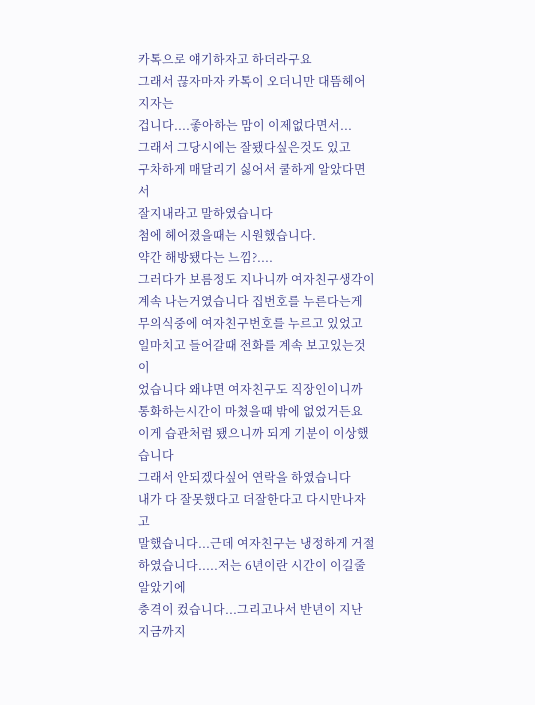카톡으로 얘기하자고 하더라구요
그래서 끊자마자 카톡이 오더니만 대뜸헤어지자는
겁니다....좋아하는 맘이 이제없다면서...
그래서 그당시에는 잘됐다싶은것도 있고
구차하게 매달리기 싫어서 쿨하게 알았다면서
잘지내라고 말하였습니다
첨에 헤어졌을때는 시원했습니다.
약간 해방됐다는 느낌?....
그러다가 보름정도 지나니까 여자친구생각이
계속 나는거였습니다 집번호를 누른다는게
무의식중에 여자친구번호를 누르고 있었고
일마치고 들어갈때 전화를 계속 보고있는것이
었습니다 왜냐면 여자친구도 직장인이니까
통화하는시간이 마쳤을때 밖에 없었거든요
이게 습관처럼 됐으니까 되게 기분이 이상했습니다
그래서 안되겠다싶어 연락을 하였습니다
내가 다 잘못했다고 더잘한다고 다시만나자고
말했습니다...근데 여자친구는 냉정하게 거절하였습니다.....저는 6년이란 시간이 이길줄 알았기에
충격이 컸습니다...그리고나서 반년이 지난 지금까지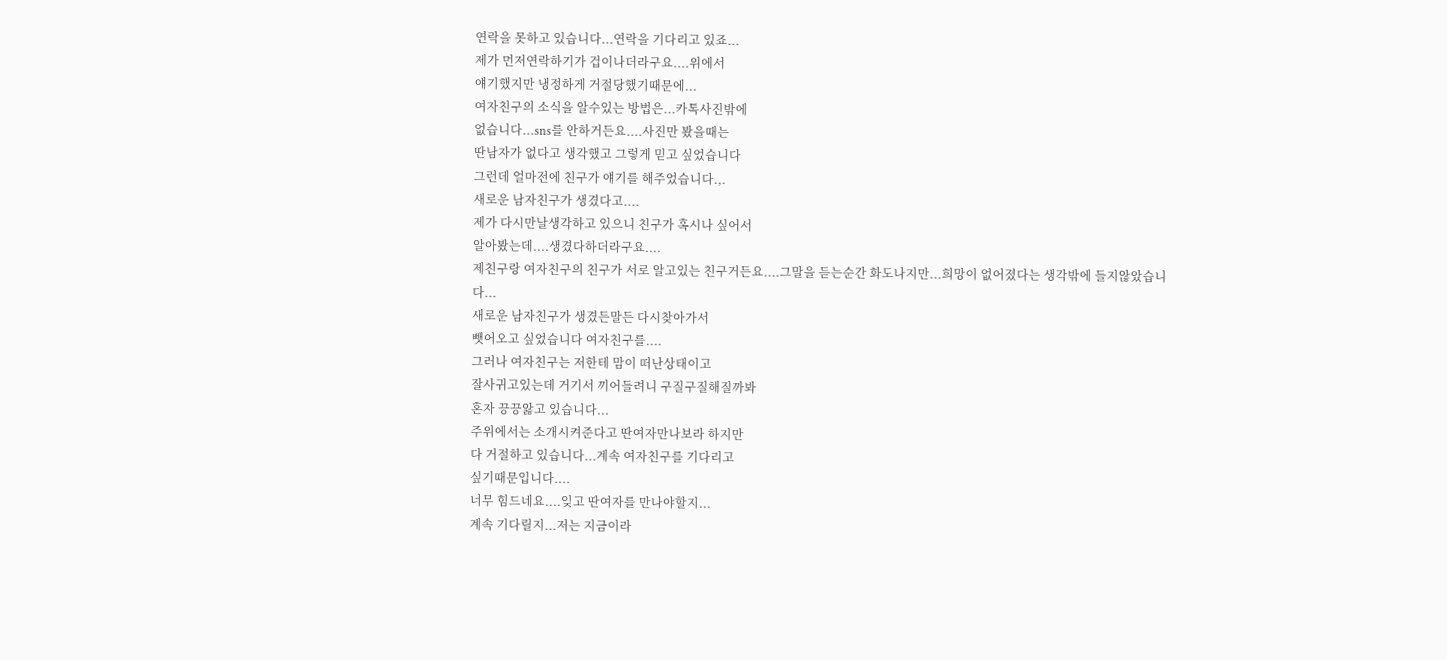연락을 못하고 있습니다...연락을 기다리고 있죠...
제가 먼저연락하기가 겁이나더라구요....위에서
얘기했지만 냉정하게 거절당했기때문에...
여자친구의 소식을 알수있는 방법은...카톡사진밖에
없습니다...sns를 안하거든요....사진만 봤을때는
딴남자가 없다고 생각했고 그렇게 믿고 싶었습니다
그런데 얼마전에 친구가 얘기를 해주었습니다.,.
새로운 남자친구가 생겼다고....
제가 다시만날생각하고 있으니 친구가 혹시나 싶어서
알아봤는데....생겼다하더라구요....
제친구랑 여자친구의 친구가 서로 알고있는 친구거든요....그말을 듣는순간 화도나지만...희망이 없어졌다는 생각밖에 들지않았습니다...
새로운 남자친구가 생겼든말든 다시찾아가서
뺏어오고 싶었습니다 여자친구를....
그러나 여자친구는 저한테 맘이 떠난상태이고
잘사귀고있는데 거기서 끼어들려니 구질구질해질까봐
혼자 끙끙앓고 있습니다...
주위에서는 소개시켜준다고 딴여자만나보라 하지만
다 거절하고 있습니다...계속 여자친구를 기다리고
싶기때문입니다....
너무 힘드네요....잊고 딴여자를 만나야할지...
계속 기다릴지...저는 지금이라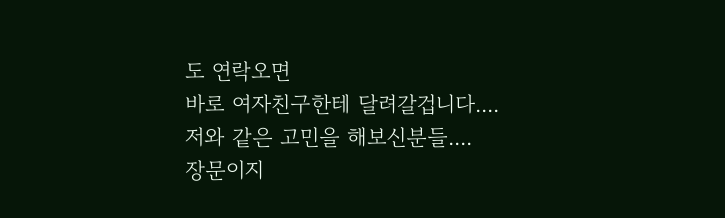도 연락오면
바로 여자친구한테 달려갈겁니다....
저와 같은 고민을 해보신분들....
장문이지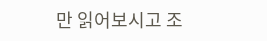만 읽어보시고 조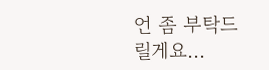언 좀 부탁드릴게요...